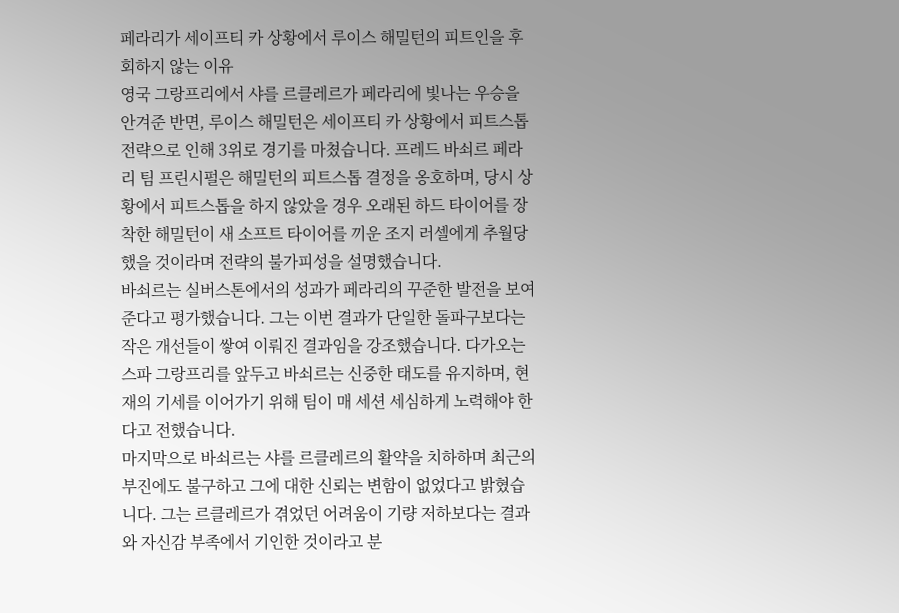페라리가 세이프티 카 상황에서 루이스 해밀턴의 피트인을 후회하지 않는 이유
영국 그랑프리에서 샤를 르클레르가 페라리에 빛나는 우승을 안겨준 반면, 루이스 해밀턴은 세이프티 카 상황에서 피트스톱 전략으로 인해 3위로 경기를 마쳤습니다. 프레드 바쇠르 페라리 팀 프린시펄은 해밀턴의 피트스톱 결정을 옹호하며, 당시 상황에서 피트스톱을 하지 않았을 경우 오래된 하드 타이어를 장착한 해밀턴이 새 소프트 타이어를 끼운 조지 러셀에게 추월당했을 것이라며 전략의 불가피성을 설명했습니다.
바쇠르는 실버스톤에서의 성과가 페라리의 꾸준한 발전을 보여준다고 평가했습니다. 그는 이번 결과가 단일한 돌파구보다는 작은 개선들이 쌓여 이뤄진 결과임을 강조했습니다. 다가오는 스파 그랑프리를 앞두고 바쇠르는 신중한 태도를 유지하며, 현재의 기세를 이어가기 위해 팀이 매 세션 세심하게 노력해야 한다고 전했습니다.
마지막으로 바쇠르는 샤를 르클레르의 활약을 치하하며 최근의 부진에도 불구하고 그에 대한 신뢰는 변함이 없었다고 밝혔습니다. 그는 르클레르가 겪었던 어려움이 기량 저하보다는 결과와 자신감 부족에서 기인한 것이라고 분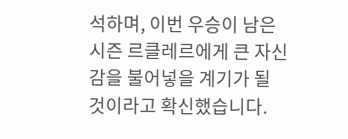석하며, 이번 우승이 남은 시즌 르클레르에게 큰 자신감을 불어넣을 계기가 될 것이라고 확신했습니다.